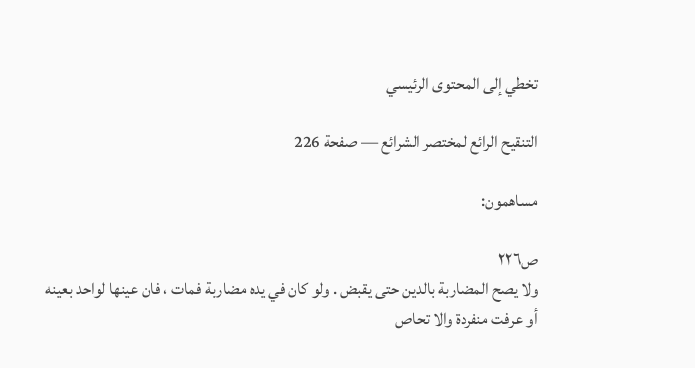تخطي إلى المحتوى الرئيسي

التنقيح الرائع لمختصر الشرائع — صفحة 226

مساهمون:

ص٢٢٦
ولا يصح المضاربة بالدين حتى يقبض . ولو كان في يده مضاربة فمات ، فان عينها لواحد بعينه أو عرفت منفردة والا تحاص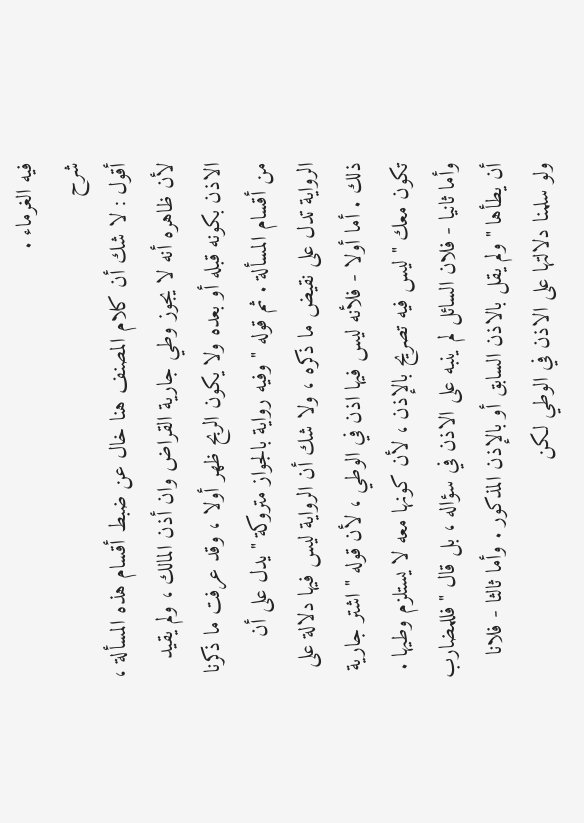فيه الغرماء .
شرح
أقول : لا شك أن كلام المصنف هنا خال عن ضبط أقسام هذه المسألة ، لأن ظاهره أنه لا يجوز وطي جارية القراض وان أذن المالك ، ولم يقيد الاذن بكونه قبله أو بعده ولا يكون الربح ظهر أولا ، وقد عرفت ما ذكرنا من أقسام المسألة . ثم قوله " وفيه رواية بالجواز متروكة " يدل على أن الرواية تدل على نقيض ما ذكره ، ولا شك أن الرواية ليس فيها دلالة على ذلك . أما أولا - فلأنه ليس فيها اذن في الوطي ، لأن قوله " اشتر جارية تكون معك " ليس فيه تصريح بالإذن ، لأن كونها معه لا يستلزم وطيها . وأما ثانيا - فلان السائل لم ينبه على الاذن في سؤاله ، بل قال " فللمضارب أن يطأها " ولم يقل بالاذن السابق أو بالإذن المذكور . وأما ثالثا - فلانا ولو سلمنا دلالتها على الاذن في الوطي لكن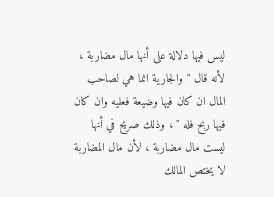ليس فيها دلالة على أنها مال مضاربة ، لأنه قال " والجارية انما هي لصاحب المال ان كان فيها وضيعة فعليه وان كان فيها ربح فله " ، وذلك صريح في أنها ليست مال مضاربة ، لأن مال المضاربة لا يختص المالك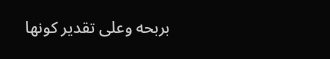بربحه وعلى تقدير كونها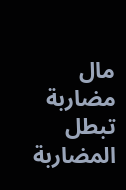مال مضاربة تبطل المضاربة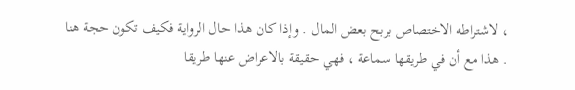، لاشتراطه الاختصاص بربح بعض المال . وإذا كان هذا حال الرواية فكيف تكون حجة هنا . هذا مع أن في طريقها سماعة ، فهي حقيقة بالاعراض عنها طريقا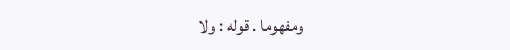ومفهوما . قوله : ولا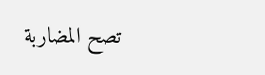تصح المضاربة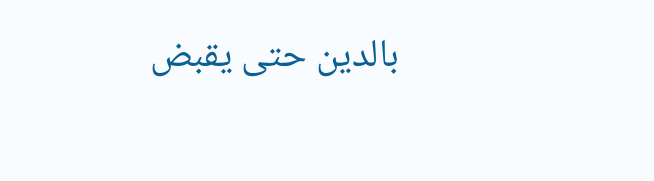بالدين حتى يقبض